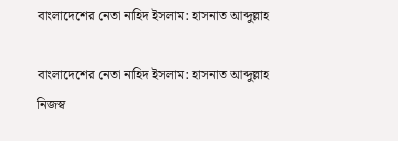বাংলাদেশের নেতা নাহিদ ইসলাম: হাসনাত আব্দুল্লাহ

বাংলাদেশের নেতা নাহিদ ইসলাম: হাসনাত আব্দুল্লাহ
নিজস্ব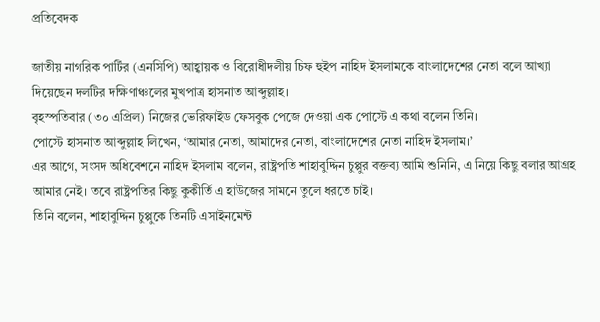প্রতিবেদক

জাতীয় নাগরিক পার্টির (এনসিপি) আহ্বায়ক ও বিরোধীদলীয় চিফ হুইপ নাহিদ ইসলামকে বাংলাদেশের নেতা বলে আখ্যা দিয়েছেন দলটির দক্ষিণাঞ্চলের মুখপাত্র হাসনাত আব্দুল্লাহ।
বৃহস্পতিবার (৩০ এপ্রিল) নিজের ভেরিফাইড ফেসবুক পেজে দেওয়া এক পোস্টে এ কথা বলেন তিনি।
পোস্টে হাসনাত আব্দুল্লাহ লিখেন, ‘আমার নেতা, আমাদের নেতা, বাংলাদেশের নেতা নাহিদ ইসলাম।’
এর আগে, সংসদ অধিবেশনে নাহিদ ইসলাম বলেন, রাষ্ট্রপতি শাহাবুদ্দিন চুপ্পুর বক্তব্য আমি শুনিনি, এ নিয়ে কিছু বলার আগ্রহ আমার নেই। তবে রাষ্ট্রপতির কিছু কুকীর্তি এ হাউজের সামনে তুলে ধরতে চাই।
তিনি বলেন, শাহাবুদ্দিন চুপ্পুকে তিনটি এসাইনমেন্ট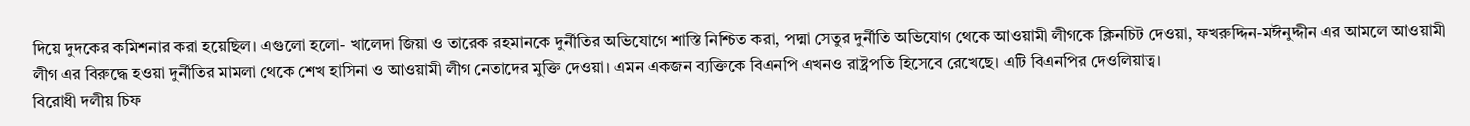দিয়ে দুদকের কমিশনার করা হয়েছিল। এগুলো হলো- খালেদা জিয়া ও তারেক রহমানকে দুর্নীতির অভিযোগে শাস্তি নিশ্চিত করা, পদ্মা সেতুর দুর্নীতি অভিযোগ থেকে আওয়ামী লীগকে ক্লিনচিট দেওয়া, ফখরুদ্দিন-মঈনুদ্দীন এর আমলে আওয়ামী লীগ এর বিরুদ্ধে হওয়া দুর্নীতির মামলা থেকে শেখ হাসিনা ও আওয়ামী লীগ নেতাদের মুক্তি দেওয়া। এমন একজন ব্যক্তিকে বিএনপি এখনও রাষ্ট্রপতি হিসেবে রেখেছে। এটি বিএনপির দেওলিয়াত্ব।
বিরোধী দলীয় চিফ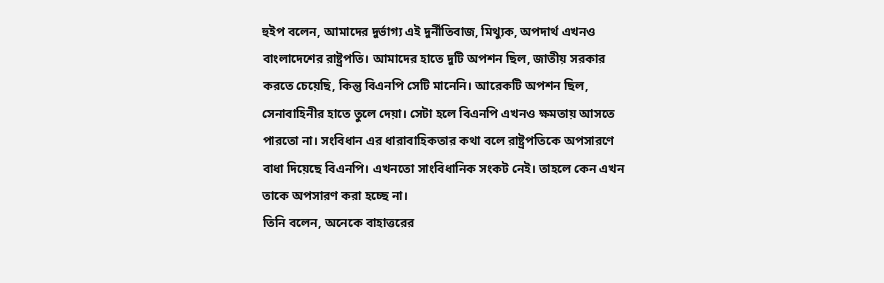হুইপ বলেন, আমাদের দুর্ভাগ্য এই দুর্নীতিবাজ, মিথ্যুক, অপদার্থ এখনও বাংলাদেশের রাষ্ট্রপতি। আমাদের হাতে দুটি অপশন ছিল, জাতীয় সরকার করতে চেয়েছি, কিন্তু বিএনপি সেটি মানেনি। আরেকটি অপশন ছিল, সেনাবাহিনীর হাতে তুলে দেয়া। সেটা হলে বিএনপি এখনও ক্ষমতায় আসতে পারতো না। সংবিধান এর ধারাবাহিকতার কথা বলে রাষ্ট্রপতিকে অপসারণে বাধা দিয়েছে বিএনপি। এখনতো সাংবিধানিক সংকট নেই। তাহলে কেন এখন তাকে অপসারণ করা হচ্ছে না।
তিনি বলেন, অনেকে বাহাত্তরের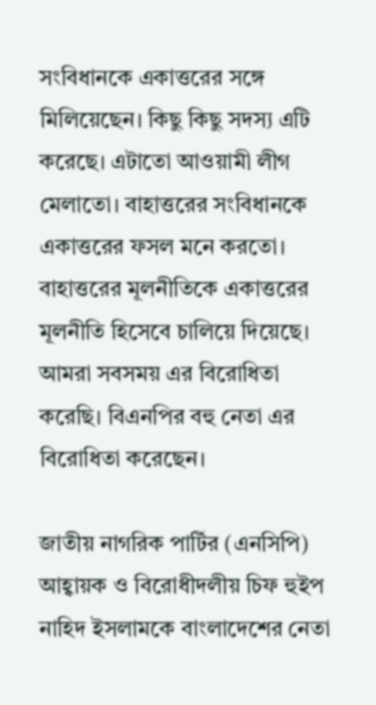সংবিধানকে একাত্তরের সঙ্গে মিলিয়েছেন। কিছু কিছু সদস্য এটি করেছে। এটাতো আওয়ামী লীগ মেলাতো। বাহাত্তরের সংবিধানকে একাত্তরের ফসল মনে করতো। বাহাত্তরের মূলনীতিকে একাত্তরের মূলনীতি হিসেবে চালিয়ে দিয়েছে। আমরা সবসময় এর বিরোধিতা করেছি। বিএনপির বহু নেতা এর বিরোধিতা করেছেন।

জাতীয় নাগরিক পার্টির (এনসিপি) আহ্বায়ক ও বিরোধীদলীয় চিফ হুইপ নাহিদ ইসলামকে বাংলাদেশের নেতা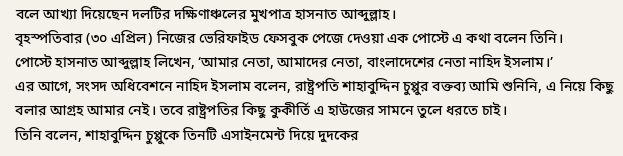বলে আখ্যা দিয়েছেন দলটির দক্ষিণাঞ্চলের মুখপাত্র হাসনাত আব্দুল্লাহ।
বৃহস্পতিবার (৩০ এপ্রিল) নিজের ভেরিফাইড ফেসবুক পেজে দেওয়া এক পোস্টে এ কথা বলেন তিনি।
পোস্টে হাসনাত আব্দুল্লাহ লিখেন, ‘আমার নেতা, আমাদের নেতা, বাংলাদেশের নেতা নাহিদ ইসলাম।’
এর আগে, সংসদ অধিবেশনে নাহিদ ইসলাম বলেন, রাষ্ট্রপতি শাহাবুদ্দিন চুপ্পুর বক্তব্য আমি শুনিনি, এ নিয়ে কিছু বলার আগ্রহ আমার নেই। তবে রাষ্ট্রপতির কিছু কুকীর্তি এ হাউজের সামনে তুলে ধরতে চাই।
তিনি বলেন, শাহাবুদ্দিন চুপ্পুকে তিনটি এসাইনমেন্ট দিয়ে দুদকের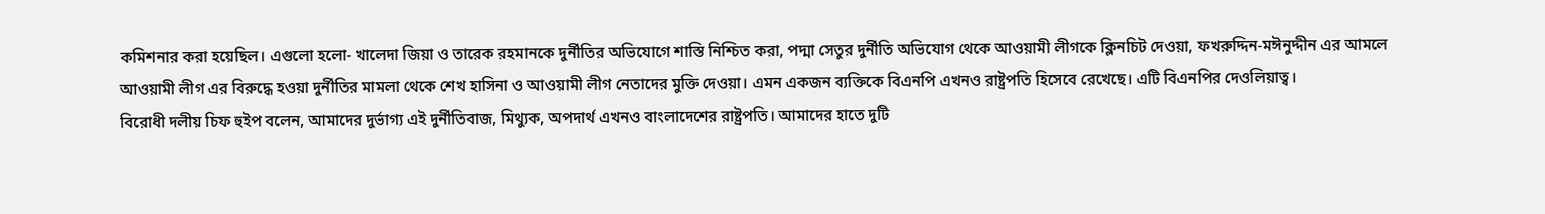কমিশনার করা হয়েছিল। এগুলো হলো- খালেদা জিয়া ও তারেক রহমানকে দুর্নীতির অভিযোগে শাস্তি নিশ্চিত করা, পদ্মা সেতুর দুর্নীতি অভিযোগ থেকে আওয়ামী লীগকে ক্লিনচিট দেওয়া, ফখরুদ্দিন-মঈনুদ্দীন এর আমলে আওয়ামী লীগ এর বিরুদ্ধে হওয়া দুর্নীতির মামলা থেকে শেখ হাসিনা ও আওয়ামী লীগ নেতাদের মুক্তি দেওয়া। এমন একজন ব্যক্তিকে বিএনপি এখনও রাষ্ট্রপতি হিসেবে রেখেছে। এটি বিএনপির দেওলিয়াত্ব।
বিরোধী দলীয় চিফ হুইপ বলেন, আমাদের দুর্ভাগ্য এই দুর্নীতিবাজ, মিথ্যুক, অপদার্থ এখনও বাংলাদেশের রাষ্ট্রপতি। আমাদের হাতে দুটি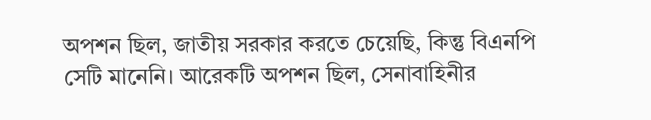অপশন ছিল, জাতীয় সরকার করতে চেয়েছি, কিন্তু বিএনপি সেটি মানেনি। আরেকটি অপশন ছিল, সেনাবাহিনীর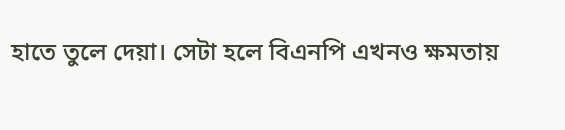হাতে তুলে দেয়া। সেটা হলে বিএনপি এখনও ক্ষমতায়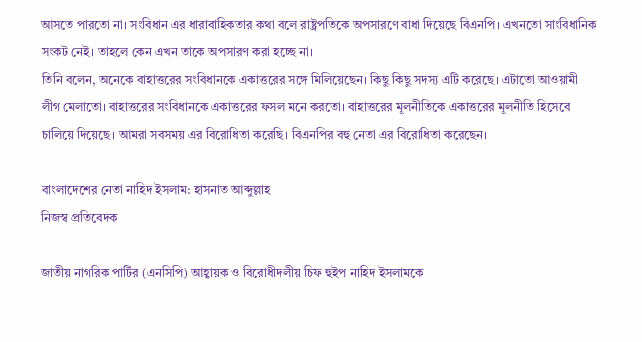আসতে পারতো না। সংবিধান এর ধারাবাহিকতার কথা বলে রাষ্ট্রপতিকে অপসারণে বাধা দিয়েছে বিএনপি। এখনতো সাংবিধানিক সংকট নেই। তাহলে কেন এখন তাকে অপসারণ করা হচ্ছে না।
তিনি বলেন, অনেকে বাহাত্তরের সংবিধানকে একাত্তরের সঙ্গে মিলিয়েছেন। কিছু কিছু সদস্য এটি করেছে। এটাতো আওয়ামী লীগ মেলাতো। বাহাত্তরের সংবিধানকে একাত্তরের ফসল মনে করতো। বাহাত্তরের মূলনীতিকে একাত্তরের মূলনীতি হিসেবে চালিয়ে দিয়েছে। আমরা সবসময় এর বিরোধিতা করেছি। বিএনপির বহু নেতা এর বিরোধিতা করেছেন।

বাংলাদেশের নেতা নাহিদ ইসলাম: হাসনাত আব্দুল্লাহ
নিজস্ব প্রতিবেদক

জাতীয় নাগরিক পার্টির (এনসিপি) আহ্বায়ক ও বিরোধীদলীয় চিফ হুইপ নাহিদ ইসলামকে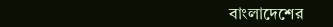বাংলাদেশের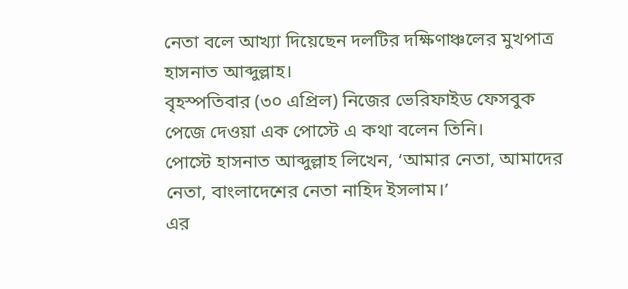নেতা বলে আখ্যা দিয়েছেন দলটির দক্ষিণাঞ্চলের মুখপাত্র হাসনাত আব্দুল্লাহ।
বৃহস্পতিবার (৩০ এপ্রিল) নিজের ভেরিফাইড ফেসবুক পেজে দেওয়া এক পোস্টে এ কথা বলেন তিনি।
পোস্টে হাসনাত আব্দুল্লাহ লিখেন, ‘আমার নেতা, আমাদের নেতা, বাংলাদেশের নেতা নাহিদ ইসলাম।’
এর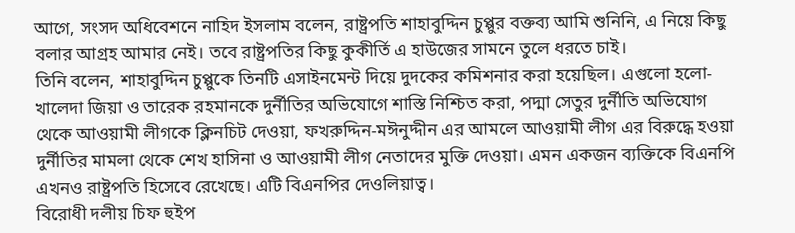আগে, সংসদ অধিবেশনে নাহিদ ইসলাম বলেন, রাষ্ট্রপতি শাহাবুদ্দিন চুপ্পুর বক্তব্য আমি শুনিনি, এ নিয়ে কিছু বলার আগ্রহ আমার নেই। তবে রাষ্ট্রপতির কিছু কুকীর্তি এ হাউজের সামনে তুলে ধরতে চাই।
তিনি বলেন, শাহাবুদ্দিন চুপ্পুকে তিনটি এসাইনমেন্ট দিয়ে দুদকের কমিশনার করা হয়েছিল। এগুলো হলো- খালেদা জিয়া ও তারেক রহমানকে দুর্নীতির অভিযোগে শাস্তি নিশ্চিত করা, পদ্মা সেতুর দুর্নীতি অভিযোগ থেকে আওয়ামী লীগকে ক্লিনচিট দেওয়া, ফখরুদ্দিন-মঈনুদ্দীন এর আমলে আওয়ামী লীগ এর বিরুদ্ধে হওয়া দুর্নীতির মামলা থেকে শেখ হাসিনা ও আওয়ামী লীগ নেতাদের মুক্তি দেওয়া। এমন একজন ব্যক্তিকে বিএনপি এখনও রাষ্ট্রপতি হিসেবে রেখেছে। এটি বিএনপির দেওলিয়াত্ব।
বিরোধী দলীয় চিফ হুইপ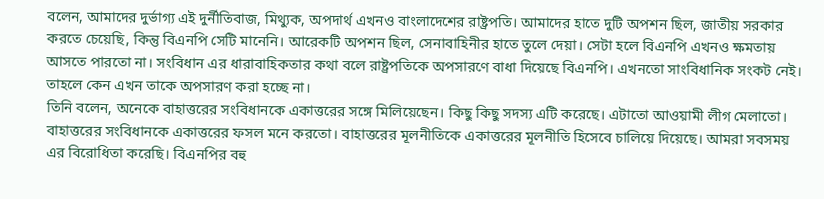বলেন, আমাদের দুর্ভাগ্য এই দুর্নীতিবাজ, মিথ্যুক, অপদার্থ এখনও বাংলাদেশের রাষ্ট্রপতি। আমাদের হাতে দুটি অপশন ছিল, জাতীয় সরকার করতে চেয়েছি, কিন্তু বিএনপি সেটি মানেনি। আরেকটি অপশন ছিল, সেনাবাহিনীর হাতে তুলে দেয়া। সেটা হলে বিএনপি এখনও ক্ষমতায় আসতে পারতো না। সংবিধান এর ধারাবাহিকতার কথা বলে রাষ্ট্রপতিকে অপসারণে বাধা দিয়েছে বিএনপি। এখনতো সাংবিধানিক সংকট নেই। তাহলে কেন এখন তাকে অপসারণ করা হচ্ছে না।
তিনি বলেন, অনেকে বাহাত্তরের সংবিধানকে একাত্তরের সঙ্গে মিলিয়েছেন। কিছু কিছু সদস্য এটি করেছে। এটাতো আওয়ামী লীগ মেলাতো। বাহাত্তরের সংবিধানকে একাত্তরের ফসল মনে করতো। বাহাত্তরের মূলনীতিকে একাত্তরের মূলনীতি হিসেবে চালিয়ে দিয়েছে। আমরা সবসময় এর বিরোধিতা করেছি। বিএনপির বহু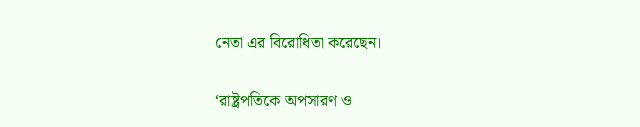নেতা এর বিরোধিতা করেছেন।

‘রাষ্ট্রপতিকে অপসারণ ও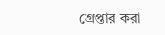গ্রেপ্তার করা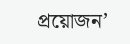প্রয়োজন’